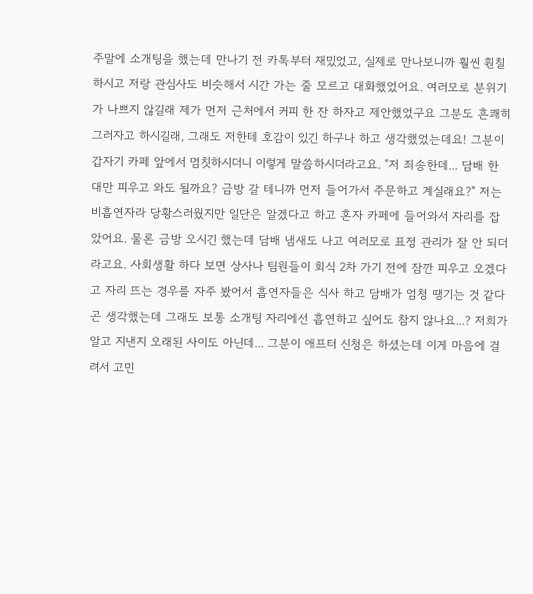주말에 소개팅을 했는데 만나기 전 카톡부터 재밌었고, 실제로 만나보니까 훨씬 훤칠하시고 저랑 관심사도 비슷해서 시간 가는 줄 모르고 대화했었어요. 여러모로 분위기가 나쁘지 않길래 제가 먼저 근처에서 커피 한 잔 하자고 제안했었구요 그분도 흔쾌히 그러자고 하시길래, 그래도 저한테 호감이 있긴 하구나 하고 생각했었는데요! 그분이 갑자기 카페 앞에서 멈칫하시더니 이렇게 말씀하시더라고요. "저 죄송한데... 담배 한 대만 피우고 와도 될까요? 금방 갈 테니까 먼저 들어가서 주문하고 계실래요?" 저는 비흡연자라 당황스러웠지만 일단은 알겠다고 하고 혼자 카페에 들어와서 자리를 잡았어요. 물론 금방 오시긴 했는데 담배 냄새도 나고 여러모로 표정 관리가 잘 안 되더라고요. 사회생활 하다 보면 상사나 팀원들이 회식 2차 가기 전에 잠깐 피우고 오겠다고 자리 뜨는 경우를 자주 봤어서 흡연자들은 식사 하고 담배가 엄청 땡기는 것 같다곤 생각했는데 그래도 보통 소개팅 자리에선 흡연하고 싶어도 참지 않나요...? 저희가 알고 지낸지 오래된 사이도 아닌데... 그분이 애프터 신청은 하셨는데 이게 마음에 걸려서 고민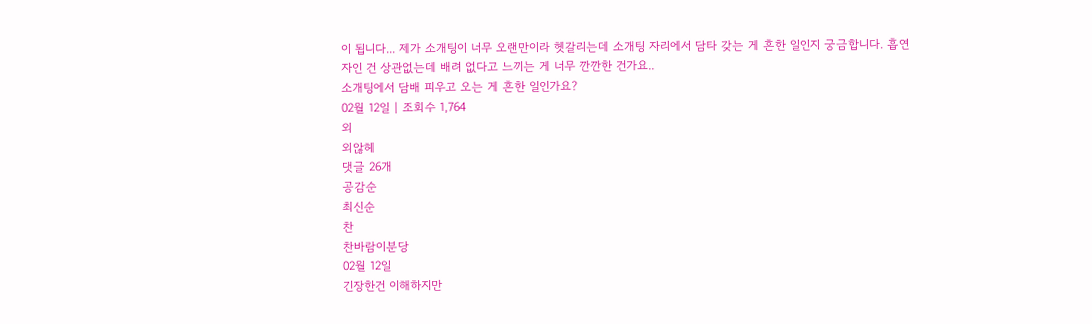이 됩니다... 제가 소개팅이 너무 오랜만이라 헷갈리는데 소개팅 자리에서 담타 갖는 게 흔한 일인지 궁금합니다. 흡연자인 건 상관없는데 배려 없다고 느끼는 게 너무 깐깐한 건가요..
소개팅에서 담배 피우고 오는 게 흔한 일인가요?
02월 12일 | 조회수 1,764
외
외않헤
댓글 26개
공감순
최신순
찬
찬바람이분당
02월 12일
긴장한건 이해하지만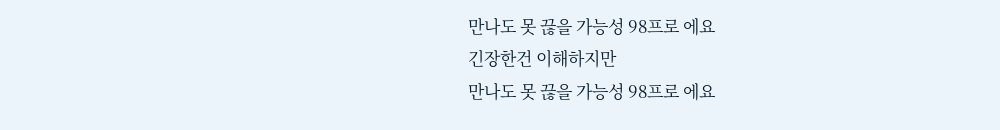만나도 못 끊을 가능성 98프로 에요
긴장한건 이해하지만
만나도 못 끊을 가능성 98프로 에요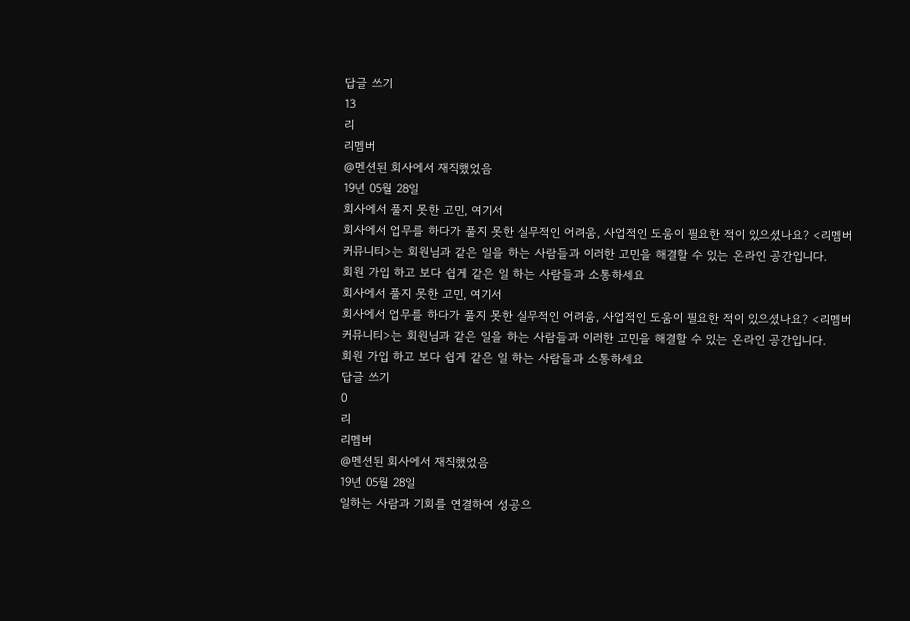답글 쓰기
13
리
리멤버
@멘션된 회사에서 재직했었음
19년 05월 28일
회사에서 풀지 못한 고민, 여기서
회사에서 업무를 하다가 풀지 못한 실무적인 어려움, 사업적인 도움이 필요한 적이 있으셨나요? <리멤버 커뮤니티>는 회원님과 같은 일을 하는 사람들과 이러한 고민을 해결할 수 있는 온라인 공간입니다.
회원 가입 하고 보다 쉽게 같은 일 하는 사람들과 소통하세요
회사에서 풀지 못한 고민, 여기서
회사에서 업무를 하다가 풀지 못한 실무적인 어려움, 사업적인 도움이 필요한 적이 있으셨나요? <리멤버 커뮤니티>는 회원님과 같은 일을 하는 사람들과 이러한 고민을 해결할 수 있는 온라인 공간입니다.
회원 가입 하고 보다 쉽게 같은 일 하는 사람들과 소통하세요
답글 쓰기
0
리
리멤버
@멘션된 회사에서 재직했었음
19년 05월 28일
일하는 사람과 기회를 연결하여 성공으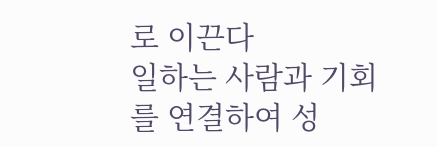로 이끈다
일하는 사람과 기회를 연결하여 성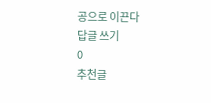공으로 이끈다
답글 쓰기
0
추천글